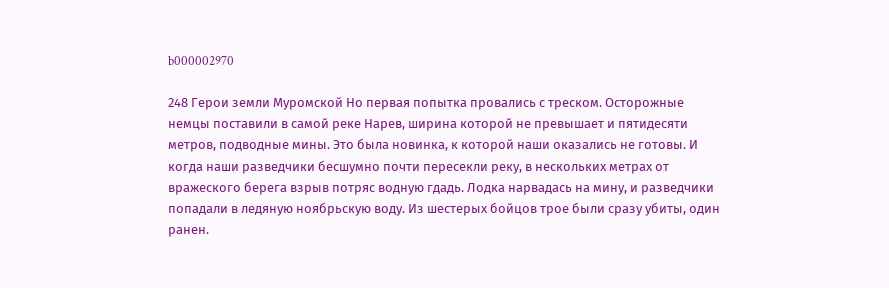b000002970

248 Герои земли Муромской Но первая попытка провались с треском. Осторожные немцы поставили в самой реке Нарев, ширина которой не превышает и пятидесяти метров, подводные мины. Это была новинка, к которой наши оказались не готовы. И когда наши разведчики бесшумно почти пересекли реку, в нескольких метрах от вражеского берега взрыв потряс водную гдадь. Лодка нарвадась на мину, и разведчики попадали в ледяную ноябрьскую воду. Из шестерых бойцов трое были сразу убиты, один ранен.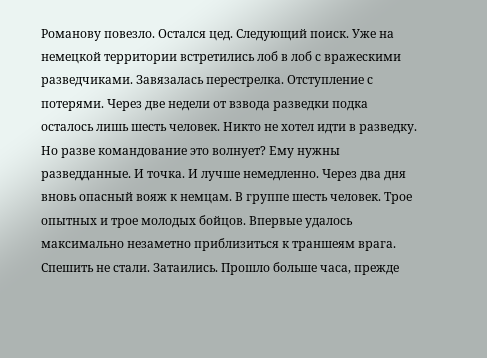Романову повезло. Остался цед. Следующий поиск. Уже на немецкой территории встретились лоб в лоб с вражескими разведчиками. Завязалась перестрелка. Отступление с потерями. Через две недели от взвода разведки подка осталось лишь шесть человек. Никто не хотел идти в разведку. Но разве командование это волнует? Ему нужны разведданные. И точка. И лучше немедленно. Через два дня вновь опасный вояж к немцам. В группе шесть человек. Трое опытных и трое молодых бойцов. Впервые удалось максимально незаметно приблизиться к траншеям врага. Спешить не стали. Затаились. Прошло больше часа, прежде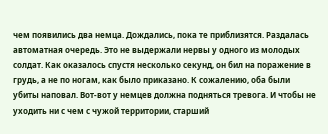чем появились два немца. Дождались, пока те приблизятся. Раздалась автоматная очередь. Это не выдержали нервы у одного из молодых солдат. Как оказалось спустя несколько секунд, он бил на поражение в грудь, а не по ногам, как было приказано. К сожалению, оба были убиты наповал. Вот-вот у немцев должна подняться тревога. И чтобы не уходить ни с чем с чужой территории, старший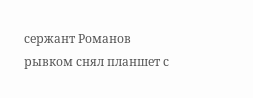сержант Романов рывком снял планшет с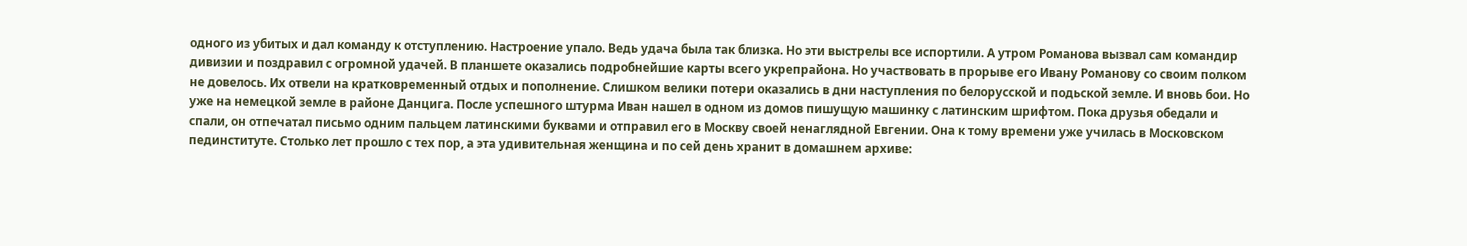одного из убитых и дал команду к отступлению. Настроение упало. Ведь удача была так близка. Но эти выстрелы все испортили. А утром Романова вызвал сам командир дивизии и поздравил с огромной удачей. В планшете оказались подробнейшие карты всего укрепрайона. Но участвовать в прорыве его Ивану Романову со своим полком не довелось. Их отвели на кратковременный отдых и пополнение. Слишком велики потери оказались в дни наступления по белорусской и подьской земле. И вновь бои. Но уже на немецкой земле в районе Данцига. После успешного штурма Иван нашел в одном из домов пишущую машинку с латинским шрифтом. Пока друзья обедали и спали, он отпечатал письмо одним пальцем латинскими буквами и отправил его в Москву своей ненаглядной Евгении. Она к тому времени уже училась в Московском пединституте. Столько лет прошло с тех пор, а эта удивительная женщина и по сей день хранит в домашнем архиве: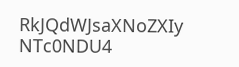RkJQdWJsaXNoZXIy NTc0NDU4